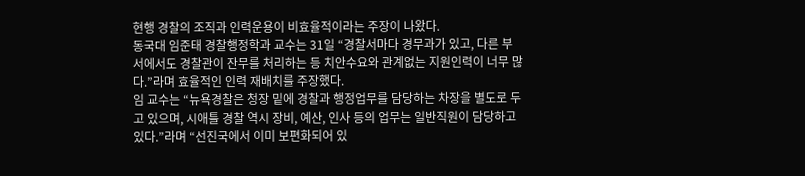현행 경찰의 조직과 인력운용이 비효율적이라는 주장이 나왔다.
동국대 임준태 경찰행정학과 교수는 31일 “경찰서마다 경무과가 있고, 다른 부서에서도 경찰관이 잔무를 처리하는 등 치안수요와 관계없는 지원인력이 너무 많다.”라며 효율적인 인력 재배치를 주장했다.
임 교수는 “뉴욕경찰은 청장 밑에 경찰과 행정업무를 담당하는 차장을 별도로 두고 있으며, 시애틀 경찰 역시 장비, 예산, 인사 등의 업무는 일반직원이 담당하고 있다.”라며 “선진국에서 이미 보편화되어 있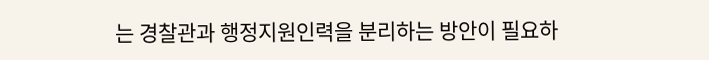는 경찰관과 행정지원인력을 분리하는 방안이 필요하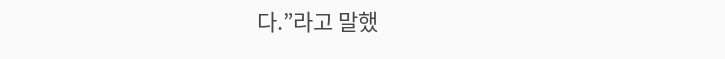다.”라고 말했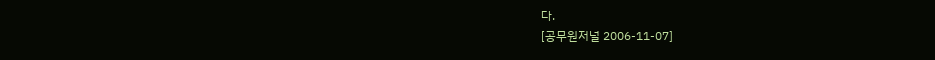다.
[공무원저널 2006-11-07]